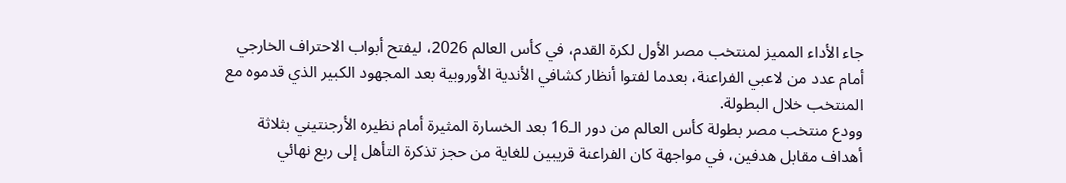جاء الأداء المميز لمنتخب مصر الأول لكرة القدم، في كأس العالم 2026، ليفتح أبواب الاحتراف الخارجي أمام عدد من لاعبي الفراعنة، بعدما لفتوا أنظار كشافي الأندية الأوروبية بعد المجهود الكبير الذي قدموه مع المنتخب خلال البطولة.
وودع منتخب مصر بطولة كأس العالم من دور الـ16 بعد الخسارة المثيرة أمام نظيره الأرجنتيني بثلاثة أهداف مقابل هدفين، في مواجهة كان الفراعنة قريبين للغاية من حجز تذكرة التأهل إلى ربع نهائي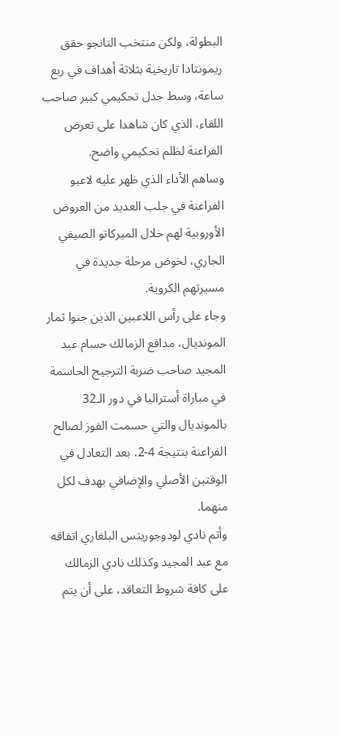البطولة، ولكن منتخب التانجو حقق ريمونتادا تاريخية بثلاثة أهداف في ربع ساعة، وسط جدل تحكيمي كبير صاحب اللقاء، الذي كان شاهدا على تعرض الفراعنة لظلم تحكيمي واضح.
وساهم الأداء الذي ظهر عليه لاعبو الفراعنة في جلب العديد من العروض الأوروبية لهم خلال الميركاتو الصيفي الجاري، لخوض مرحلة جديدة في مسيرتهم الكروية.
وجاء على رأس اللاعبين الذين جنوا ثمار المونديال، مدافع الزمالك حسام عبد المجيد صاحب ضربة الترجيح الحاسمة في مباراة أستراليا في دور الـ32 بالمونديال والتي حسمت الفوز لصالح الفراعنة بنتيجة 4-2، بعد التعادل في الوقتين الأصلي والإضافي بهدف لكل منهما.
وأتم نادي لودوجوريتس البلغاري اتفاقه مع عبد المجيد وكذلك نادي الزمالك على كافة شروط التعاقد، على أن يتم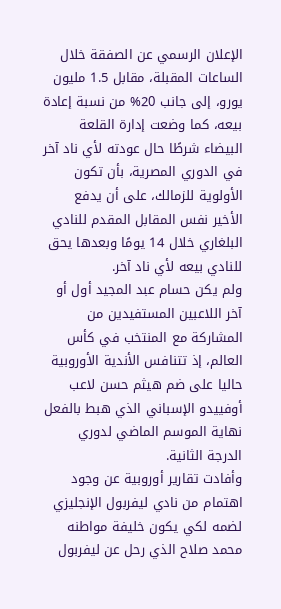الإعلان الرسمي عن الصفقة خلال الساعات المقبلة، مقابل 1.5 مليون يورو، إلى جانب 20% من نسبة إعادة بيعه، كما وضعت إدارة القلعة البيضاء شرطًا حال عودته لأي ناد آخر في الدوري المصرية، بأن تكون الأولوية للزمالك، على أن يدفع الأخير نفس المقابل المقدم للنادي البلغاري خلال 14 يومًا وبعدها يحق للنادي بيعه لأي ناد آخر.
ولم يكن حسام عبد المجيد أول أو آخر اللاعبين المستفيدين من المشاركة مع المنتخب في كأس العالم، إذ تتنافس الأندية الأوروبية حاليا على ضم هيثم حسن لاعب أوفييدو الإسباني الذي هبط بالفعل نهاية الموسم الماضي لدوري الدرجة الثانية.
وأفادت تقارير أوروبية عن وجود اهتمام من نادي ليفربول الإنجليزي لضمه لكي يكون خليفة مواطنه محمد صلاح الذي رحل عن ليفربول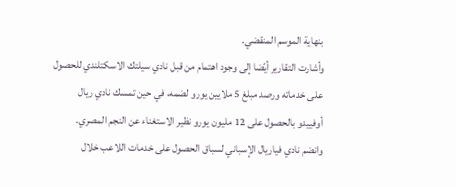بنهاية الموسم المنقضي.
وأشارت التقارير أيًضا إلى وجود اهتمام من قبل نادي سيلتك الاسكتلندي للحصول على خدماته ورصد مبلغ 5 ملايين يورو لضمه، في حين تمسك نادي ريال أوفييدو بالحصول على 12 مليون يورو نظير الاستغناء عن النجم المصري.
وانضم نادي فياريال الإسباني لسباق الحصول على خدمات اللاعب خلال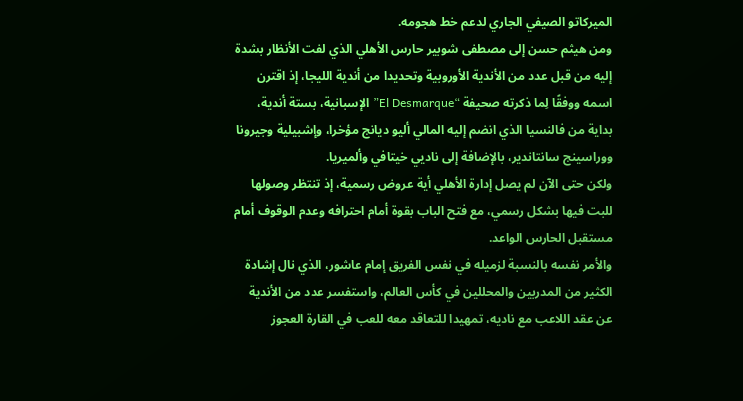الميركاتو الصيفي الجاري لدعم خط هجومه.
ومن هيثم حسن إلى مصطفى شوبير حارس الأهلي الذي لفت الأنظار بشدة إليه من قبل عدد من الأندية الأوروبية وتحديدا من أندية الليجا، إذ اقترن اسمه ووفقًا لِما ذكرته صحيفة “El Desmarque” الإسبانية، بستة أندية، بداية من فالنسيا الذي انضم إليه المالي أليو ديانج مؤخرا، وإشبيلية وجيرونا ووراسينج سانتاندير، بالإضافة إلى ناديي خيتافي وألميريا.
ولكن حتى الآن لم يصل إدارة الأهلي أية عروض رسمية، إذ تنتظر وصولها للبت فيها بشكل رسمي، مع فتح الباب بقوة أمام احترافه وعدم الوقوف أمام مستقبل الحارس الواعد.
والأمر نفسه بالنسبة لزميله في نفس الفريق إمام عاشور، الذي نال إشادة الكثير من المدربين والمحللين في كأس العالم، واستفسر عدد من الأندية عن عقد اللاعب مع ناديه، تمهيدا للتعاقد معه للعب في القارة العجوز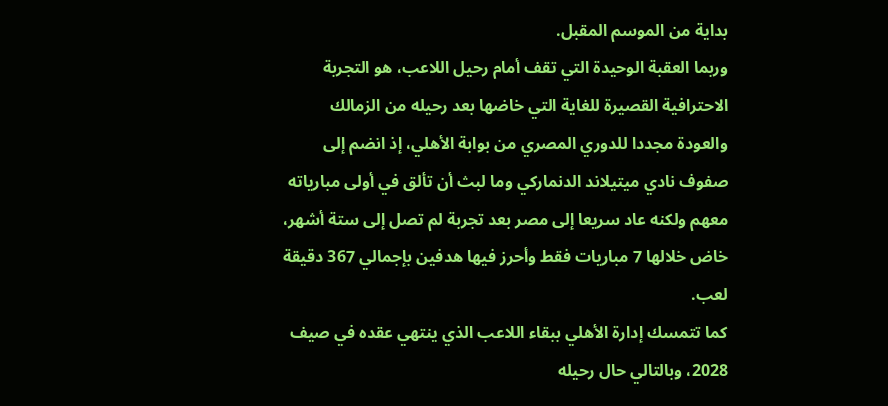بداية من الموسم المقبل.
وربما العقبة الوحيدة التي تقف أمام رحيل اللاعب، هو التجربة الاحترافية القصيرة للغاية التي خاضها بعد رحيله من الزمالك والعودة مجددا للدوري المصري من بوابة الأهلي، إذ انضم إلى صفوف نادي ميتيلاند الدنماركي وما لبث أن تألق في أولى مبارياته معهم ولكنه عاد سريعا إلى مصر بعد تجربة لم تصل إلى ستة أشهر، خاض خلالها 7 مباريات فقط وأحرز فيها هدفين بإجمالي 367 دقيقة لعب.
كما تتمسك إدارة الأهلي ببقاء اللاعب الذي ينتهي عقده في صيف 2028، وبالتالي حال رحيله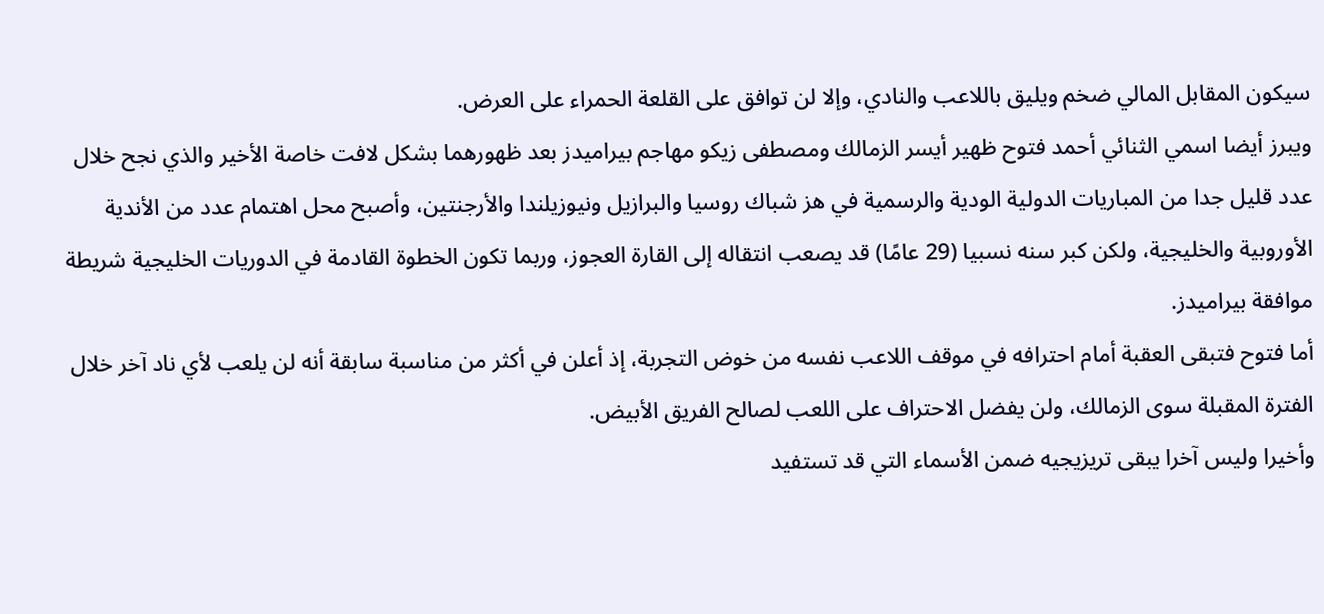سيكون المقابل المالي ضخم ويليق باللاعب والنادي، وإلا لن توافق على القلعة الحمراء على العرض.
ويبرز أيضا اسمي الثنائي أحمد فتوح ظهير أيسر الزمالك ومصطفى زيكو مهاجم بيراميدز بعد ظهورهما بشكل لافت خاصة الأخير والذي نجح خلال عدد قليل جدا من المباريات الدولية الودية والرسمية في هز شباك روسيا والبرازيل ونيوزيلندا والأرجنتين، وأصبح محل اهتمام عدد من الأندية الأوروبية والخليجية، ولكن كبر سنه نسبيا (29 عامًا) قد يصعب انتقاله إلى القارة العجوز، وربما تكون الخطوة القادمة في الدوريات الخليجية شريطة موافقة بيراميدز.
أما فتوح فتبقى العقبة أمام احترافه في موقف اللاعب نفسه من خوض التجربة، إذ أعلن في أكثر من مناسبة سابقة أنه لن يلعب لأي ناد آخر خلال الفترة المقبلة سوى الزمالك، ولن يفضل الاحتراف على اللعب لصالح الفريق الأبيض.
وأخيرا وليس آخرا يبقى تريزيجيه ضمن الأسماء التي قد تستفيد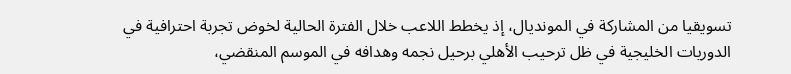تسويقيا من المشاركة في المونديال، إذ يخطط اللاعب خلال الفترة الحالية لخوض تجربة احترافية في الدوريات الخليجية في ظل ترحيب الأهلي برحيل نجمه وهدافه في الموسم المنقضي،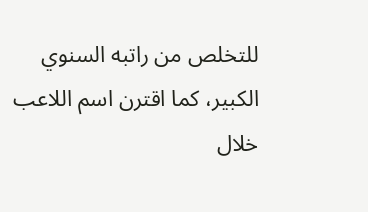للتخلص من راتبه السنوي الكبير، كما اقترن اسم اللاعب خلال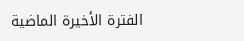الفترة الأخيرة الماضية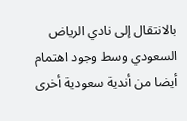بالانتقال إلى نادي الرياض السعودي وسط وجود اهتمام أيضا من أندية سعودية أخرى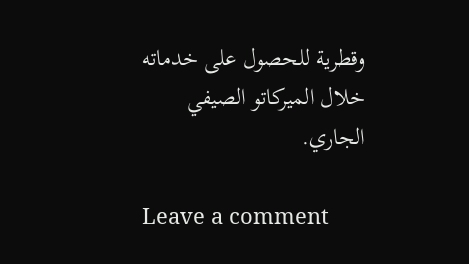وقطرية للحصول على خدماته خلال الميركاتو الصيفي الجاري.

Leave a comment